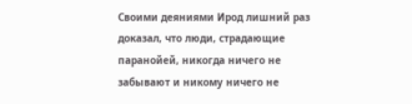Своими деяниями Ирод лишний раз доказал, что люди, страдающие паранойей, никогда ничего не забывают и никому ничего не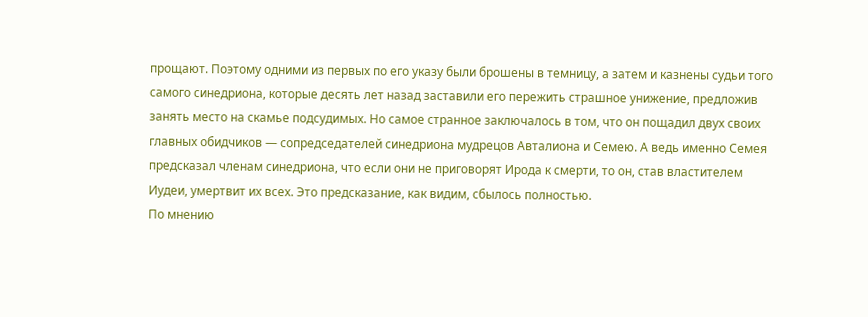прощают. Поэтому одними из первых по его указу были брошены в темницу, а затем и казнены судьи того самого синедриона, которые десять лет назад заставили его пережить страшное унижение, предложив занять место на скамье подсудимых. Но самое странное заключалось в том, что он пощадил двух своих главных обидчиков — сопредседателей синедриона мудрецов Авталиона и Семею. А ведь именно Семея предсказал членам синедриона, что если они не приговорят Ирода к смерти, то он, став властителем Иудеи, умертвит их всех. Это предсказание, как видим, сбылось полностью.
По мнению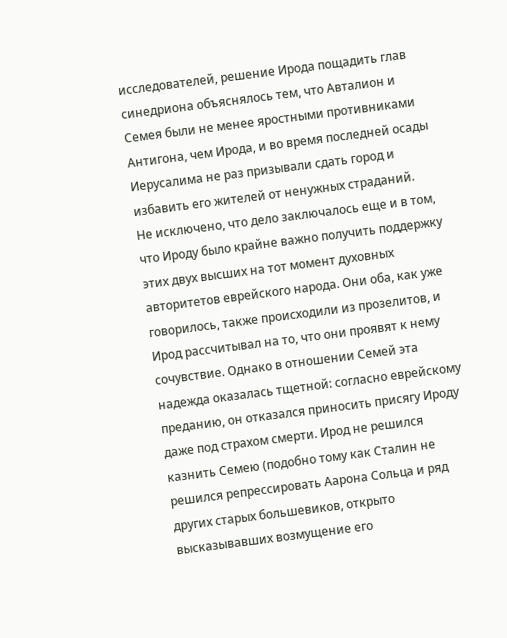исследователей, решение Ирода пощадить глав синедриона объяснялось тем, что Авталион и Семея были не менее яростными противниками Антигона, чем Ирода, и во время последней осады Иерусалима не раз призывали сдать город и избавить его жителей от ненужных страданий.
Не исключено, что дело заключалось еще и в том, что Ироду было крайне важно получить поддержку этих двух высших на тот момент духовных авторитетов еврейского народа. Они оба, как уже говорилось, также происходили из прозелитов, и Ирод рассчитывал на то, что они проявят к нему сочувствие. Однако в отношении Семей эта надежда оказалась тщетной: согласно еврейскому преданию, он отказался приносить присягу Ироду даже под страхом смерти. Ирод не решился казнить Семею (подобно тому как Сталин не решился репрессировать Аарона Сольца и ряд других старых большевиков, открыто высказывавших возмущение его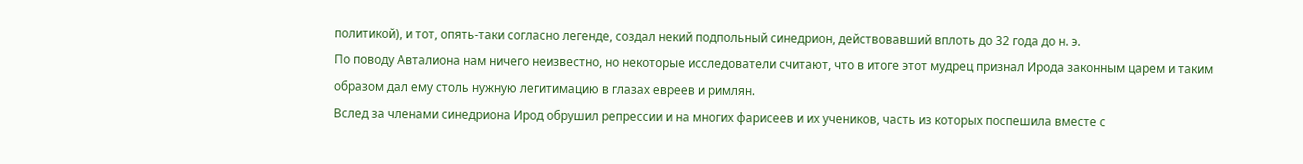политикой), и тот, опять-таки согласно легенде, создал некий подпольный синедрион, действовавший вплоть до 32 года до н. э.
По поводу Авталиона нам ничего неизвестно, но некоторые исследователи считают, что в итоге этот мудрец признал Ирода законным царем и таким образом дал ему столь нужную легитимацию в глазах евреев и римлян.
Вслед за членами синедриона Ирод обрушил репрессии и на многих фарисеев и их учеников, часть из которых поспешила вместе с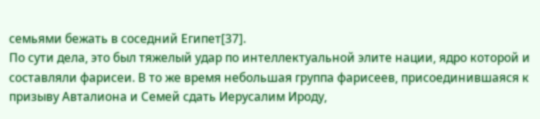семьями бежать в соседний Египет[37].
По сути дела, это был тяжелый удар по интеллектуальной элите нации, ядро которой и составляли фарисеи. В то же время небольшая группа фарисеев, присоединившаяся к призыву Авталиона и Семей сдать Иерусалим Ироду,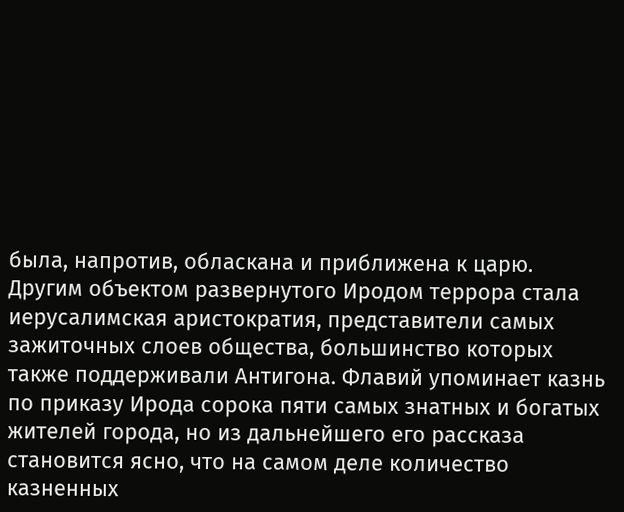была, напротив, обласкана и приближена к царю.
Другим объектом развернутого Иродом террора стала иерусалимская аристократия, представители самых зажиточных слоев общества, большинство которых также поддерживали Антигона. Флавий упоминает казнь по приказу Ирода сорока пяти самых знатных и богатых жителей города, но из дальнейшего его рассказа становится ясно, что на самом деле количество казненных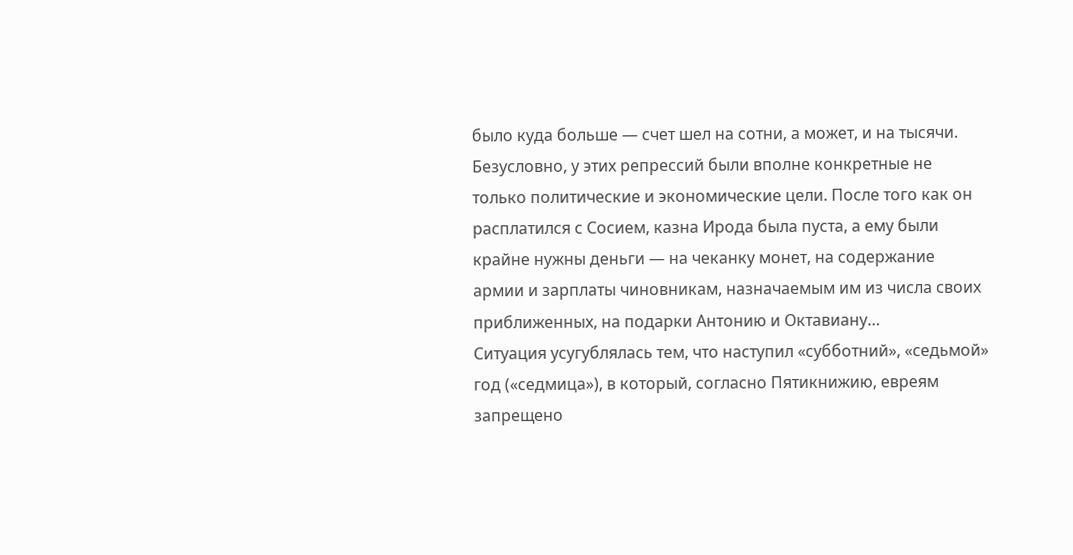было куда больше — счет шел на сотни, а может, и на тысячи.
Безусловно, у этих репрессий были вполне конкретные не только политические и экономические цели. После того как он расплатился с Сосием, казна Ирода была пуста, а ему были крайне нужны деньги — на чеканку монет, на содержание армии и зарплаты чиновникам, назначаемым им из числа своих приближенных, на подарки Антонию и Октавиану…
Ситуация усугублялась тем, что наступил «субботний», «седьмой» год («седмица»), в который, согласно Пятикнижию, евреям запрещено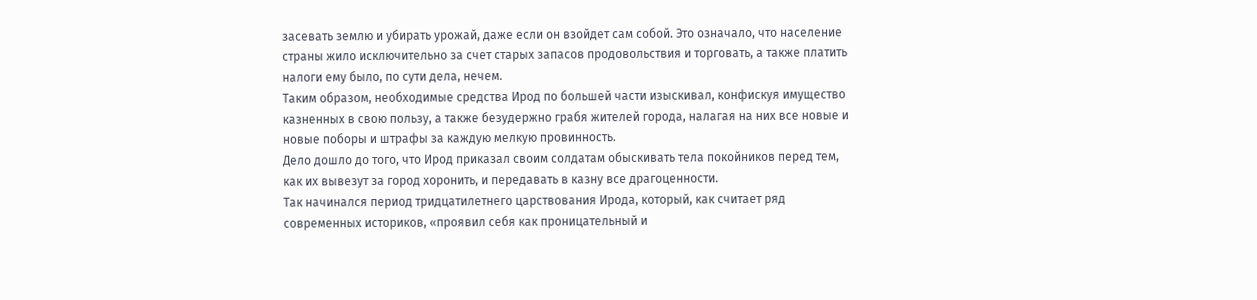засевать землю и убирать урожай, даже если он взойдет сам собой. Это означало, что население страны жило исключительно за счет старых запасов продовольствия и торговать, а также платить налоги ему было, по сути дела, нечем.
Таким образом, необходимые средства Ирод по большей части изыскивал, конфискуя имущество казненных в свою пользу, а также безудержно грабя жителей города, налагая на них все новые и новые поборы и штрафы за каждую мелкую провинность.
Дело дошло до того, что Ирод приказал своим солдатам обыскивать тела покойников перед тем, как их вывезут за город хоронить, и передавать в казну все драгоценности.
Так начинался период тридцатилетнего царствования Ирода, который, как считает ряд современных историков, «проявил себя как проницательный и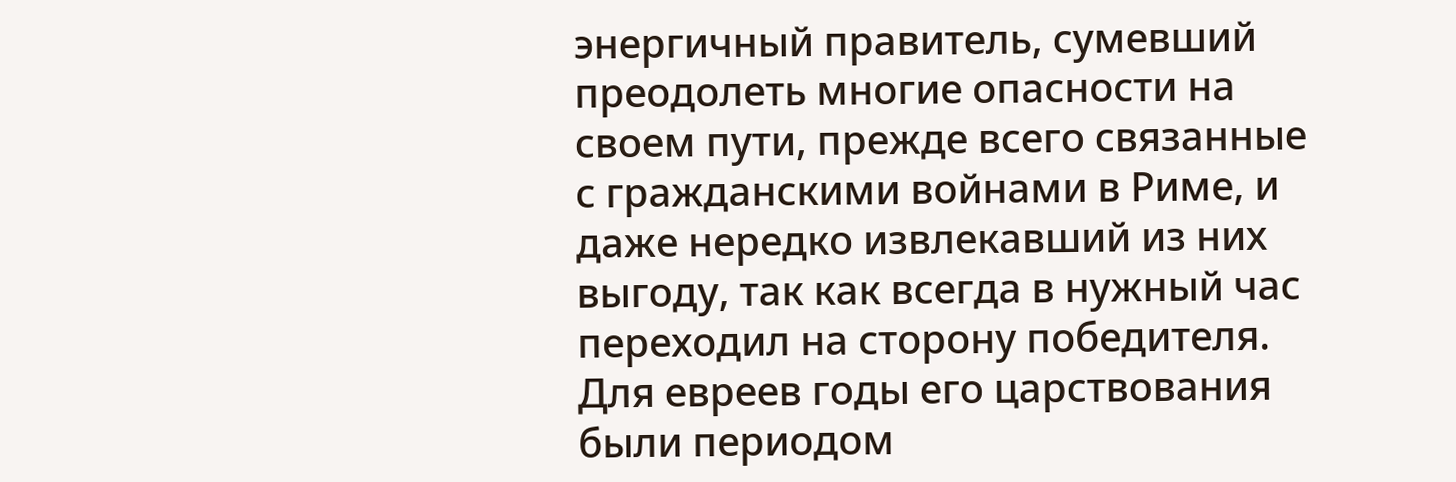энергичный правитель, сумевший преодолеть многие опасности на своем пути, прежде всего связанные с гражданскими войнами в Риме, и даже нередко извлекавший из них выгоду, так как всегда в нужный час переходил на сторону победителя. Для евреев годы его царствования были периодом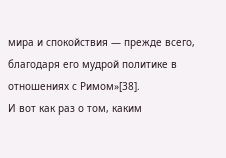мира и спокойствия — прежде всего, благодаря его мудрой политике в отношениях с Римом»[38].
И вот как раз о том, каким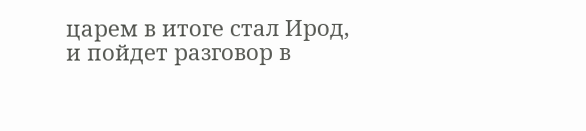царем в итоге стал Ирод, и пойдет разговор в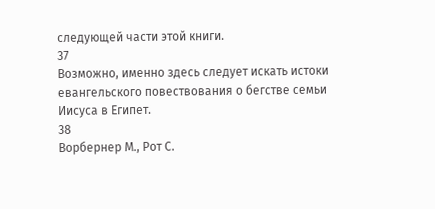следующей части этой книги.
37
Возможно, именно здесь следует искать истоки евангельского повествования о бегстве семьи Иисуса в Египет.
38
Ворбернер М., Рот С.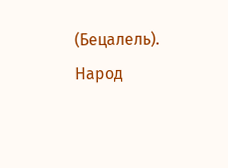(Бецалель). Народ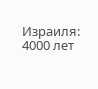Израиля: 4000 лет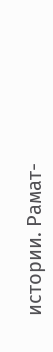истории. Рамат-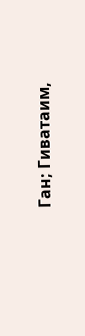Ган; Гиватаим,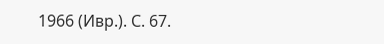1966 (Ивр.). С. 67.